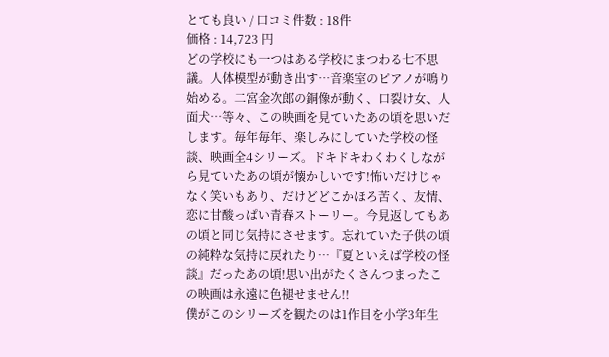とても良い / 口コミ件数 : 18件
価格 : 14,723 円
どの学校にも一つはある学校にまつわる七不思議。人体模型が動き出す…音楽室のピアノが鳴り始める。二宮金次郎の銅像が動く、口裂け女、人面犬…等々、この映画を見ていたあの頃を思いだします。毎年毎年、楽しみにしていた学校の怪談、映画全4シリーズ。ドキドキわくわくしながら見ていたあの頃が懐かしいです!怖いだけじゃなく笑いもあり、だけどどこかほろ苦く、友情、恋に甘酸っぱい青春ストーリー。今見返してもあの頃と同じ気持にさせます。忘れていた子供の頃の純粋な気持に戻れたり…『夏といえば学校の怪談』だったあの頃!思い出がたくさんつまったこの映画は永遠に色褪せません!!
僕がこのシリーズを観たのは1作目を小学3年生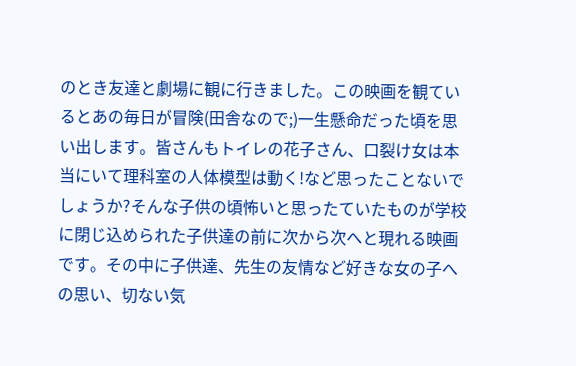のとき友達と劇場に観に行きました。この映画を観ているとあの毎日が冒険(田舎なので;)一生懸命だった頃を思い出します。皆さんもトイレの花子さん、口裂け女は本当にいて理科室の人体模型は動く!など思ったことないでしょうか?そんな子供の頃怖いと思ったていたものが学校に閉じ込められた子供達の前に次から次へと現れる映画です。その中に子供達、先生の友情など好きな女の子への思い、切ない気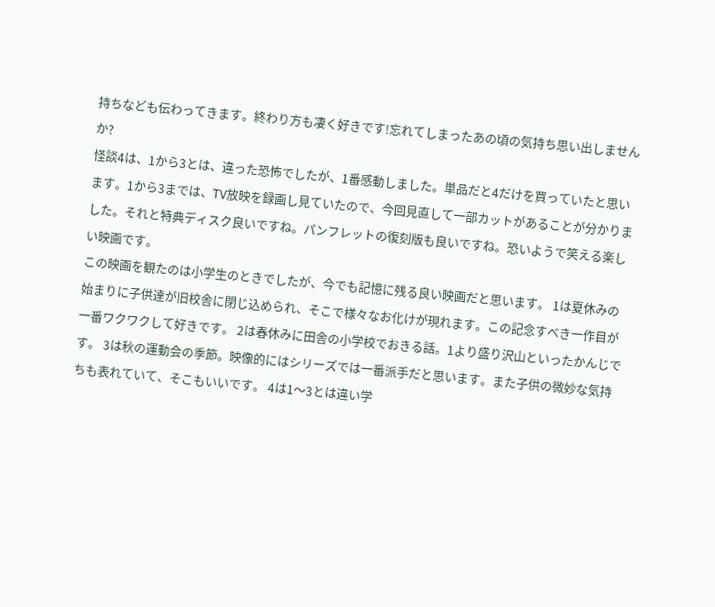持ちなども伝わってきます。終わり方も凄く好きです!忘れてしまったあの頃の気持ち思い出しませんか?
怪談4は、1から3とは、違った恐怖でしたが、1番感動しました。単品だと4だけを買っていたと思います。1から3までは、TV放映を録画し見ていたので、今回見直して一部カットがあることが分かりました。それと特典ディスク良いですね。パンフレットの復刻版も良いですね。恐いようで笑える楽しい映画です。
この映画を観たのは小学生のときでしたが、今でも記憶に残る良い映画だと思います。 1は夏休みの始まりに子供達が旧校舎に閉じ込められ、そこで様々なお化けが現れます。この記念すべき一作目が一番ワクワクして好きです。 2は春休みに田舎の小学校でおきる話。1より盛り沢山といったかんじです。 3は秋の運動会の季節。映像的にはシリーズでは一番派手だと思います。また子供の微妙な気持ちも表れていて、そこもいいです。 4は1〜3とは違い学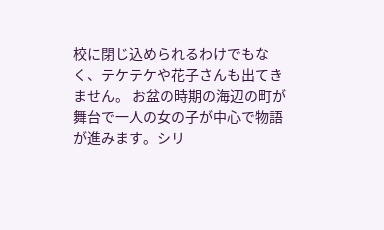校に閉じ込められるわけでもなく、テケテケや花子さんも出てきません。 お盆の時期の海辺の町が舞台で一人の女の子が中心で物語が進みます。シリ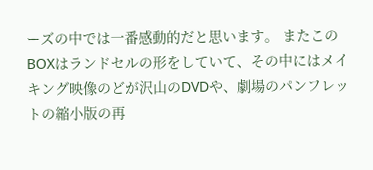ーズの中では一番感動的だと思います。 またこのBOXはランドセルの形をしていて、その中にはメイキング映像のどが沢山のDVDや、劇場のパンフレットの縮小版の再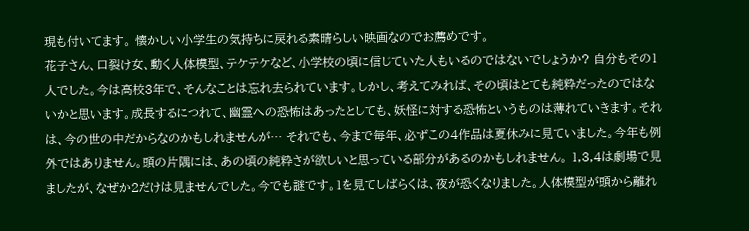現も付いてます。 懐かしい小学生の気持ちに戻れる素晴らしい映画なのでお薦めです。
花子さん、口裂け女、動く人体模型、テケテケなど、小学校の頃に信じていた人もいるのではないでしょうか? 自分もその1人でした。今は高校3年で、そんなことは忘れ去られています。しかし、考えてみれば、その頃はとても純粋だったのではないかと思います。成長するにつれて、幽霊への恐怖はあったとしても、妖怪に対する恐怖というものは薄れていきます。それは、今の世の中だからなのかもしれませんが… それでも、今まで毎年、必ずこの4作品は夏休みに見ていました。今年も例外ではありません。頭の片隅には、あの頃の純粋さが欲しいと思っている部分があるのかもしれません。 1,3,4は劇場で見ましたが、なぜか2だけは見ませんでした。今でも謎です。1を見てしばらくは、夜が恐くなりました。人体模型が頭から離れ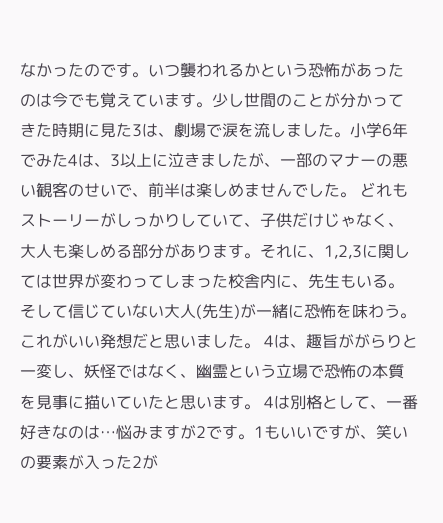なかったのです。いつ襲われるかという恐怖があったのは今でも覚えています。少し世間のことが分かってきた時期に見た3は、劇場で涙を流しました。小学6年でみた4は、3以上に泣きましたが、一部のマナーの悪い観客のせいで、前半は楽しめませんでした。 どれもストーリーがしっかりしていて、子供だけじゃなく、大人も楽しめる部分があります。それに、1,2,3に関しては世界が変わってしまった校舎内に、先生もいる。そして信じていない大人(先生)が一緒に恐怖を味わう。これがいい発想だと思いました。 4は、趣旨ががらりと一変し、妖怪ではなく、幽霊という立場で恐怖の本質を見事に描いていたと思います。 4は別格として、一番好きなのは…悩みますが2です。1もいいですが、笑いの要素が入った2が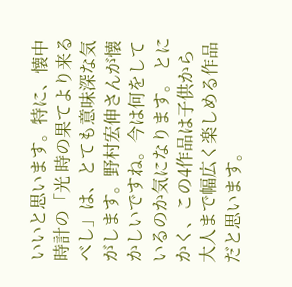いいと思います。特に、懐中時計の「光 時の果てより来るべし」は、とても意味深な気がします。野村宏伸さんが懐かしいですね。今は何をしているのか気になります。 とにかく、この4作品は子供から大人まで幅広く楽しめる作品だと思います。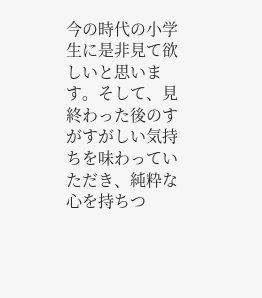今の時代の小学生に是非見て欲しいと思います。そして、見終わった後のすがすがしい気持ちを味わっていただき、純粋な心を持ちつ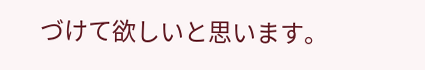づけて欲しいと思います。